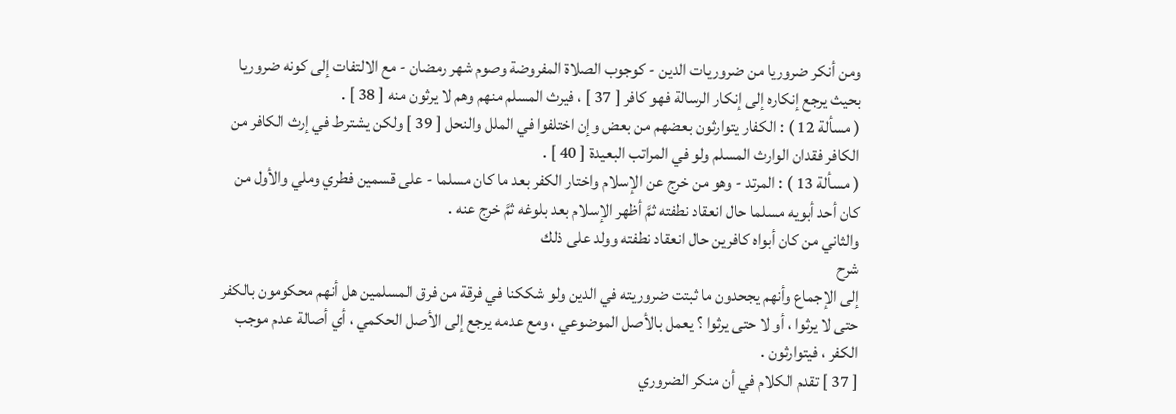ومن أنكر ضروريا من ضروريات الدين - كوجوب الصلاة المفروضة وصوم شهر رمضان - مع الالتفات إلى كونه ضروريا بحيث يرجع إنكاره إلى إنكار الرسالة فهو كافر [ 37 ] ، فيرث المسلم منهم وهم لا يرثون منه [ 38 ] .
( مسألة 12 ) : الكفار يتوارثون بعضهم من بعض وإن اختلفوا في الملل والنحل [ 39 ] ولكن يشترط في إرث الكافر من الكافر فقدان الوارث المسلم ولو في المراتب البعيدة [ 40 ] .
( مسألة 13 ) : المرتد - وهو من خرج عن الإسلام واختار الكفر بعد ما كان مسلما - على قسمين فطري وملي والأول من كان أحد أبويه مسلما حال انعقاد نطفته ثمَّ أظهر الإسلام بعد بلوغه ثمَّ خرج عنه .
والثاني من كان أبواه كافرين حال انعقاد نطفته وولد على ذلك
شرح
إلى الإجماع وأنهم يجحدون ما ثبتت ضروريته في الدين ولو شككنا في فرقة من فرق المسلمين هل أنهم محكومون بالكفر حتى لا يرثوا ، أو لا حتى يرثوا ؟ يعمل بالأصل الموضوعي ، ومع عدمه يرجع إلى الأصل الحكمي ، أي أصالة عدم موجب الكفر ، فيتوارثون .
[ 37 ] تقدم الكلام في أن منكر الضروري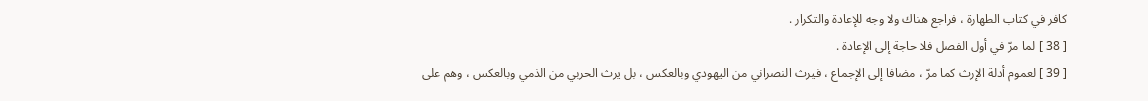كافر في كتاب الطهارة ، فراجع هناك ولا وجه للإعادة والتكرار .
[ 38 ] لما مرّ في أول الفصل فلا حاجة إلى الإعادة .
[ 39 ] لعموم أدلة الإرث كما مرّ ، مضافا إلى الإجماع ، فيرث النصراني من اليهودي وبالعكس ، بل يرث الحربي من الذمي وبالعكس ، وهم على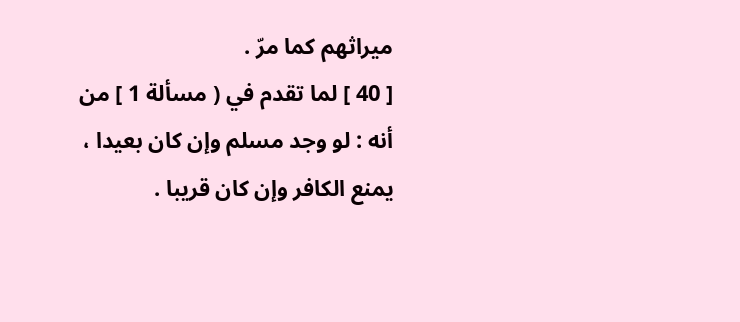ميراثهم كما مرّ .
[ 40 ] لما تقدم في ( مسألة 1 ] من أنه : لو وجد مسلم وإن كان بعيدا ، يمنع الكافر وإن كان قريبا .